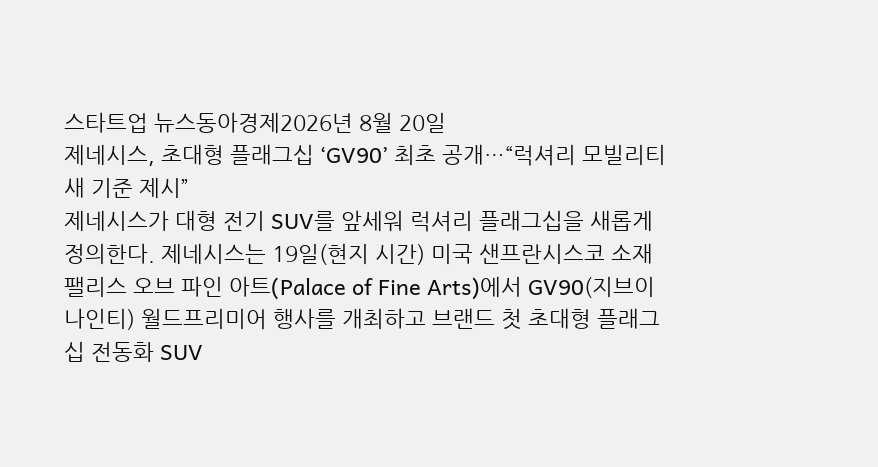스타트업 뉴스동아경제2026년 8월 20일
제네시스, 초대형 플래그십 ‘GV90’ 최초 공개…“럭셔리 모빌리티 새 기준 제시”
제네시스가 대형 전기 SUV를 앞세워 럭셔리 플래그십을 새롭게 정의한다. 제네시스는 19일(현지 시간) 미국 샌프란시스코 소재 팰리스 오브 파인 아트(Palace of Fine Arts)에서 GV90(지브이나인티) 월드프리미어 행사를 개최하고 브랜드 첫 초대형 플래그십 전동화 SUV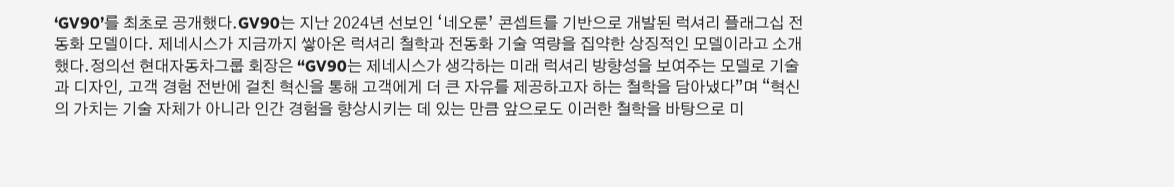‘GV90’를 최초로 공개했다.GV90는 지난 2024년 선보인 ‘네오룬’ 콘셉트를 기반으로 개발된 럭셔리 플래그십 전동화 모델이다. 제네시스가 지금까지 쌓아온 럭셔리 철학과 전동화 기술 역량을 집약한 상징적인 모델이라고 소개했다.정의선 현대자동차그룹 회장은 “GV90는 제네시스가 생각하는 미래 럭셔리 방향성을 보여주는 모델로 기술과 디자인, 고객 경험 전반에 걸친 혁신을 통해 고객에게 더 큰 자유를 제공하고자 하는 철학을 담아냈다”며 “혁신의 가치는 기술 자체가 아니라 인간 경험을 향상시키는 데 있는 만큼 앞으로도 이러한 철학을 바탕으로 미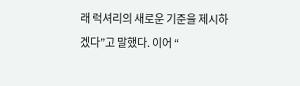래 럭셔리의 새로운 기준을 제시하겠다”고 말했다. 이어 “